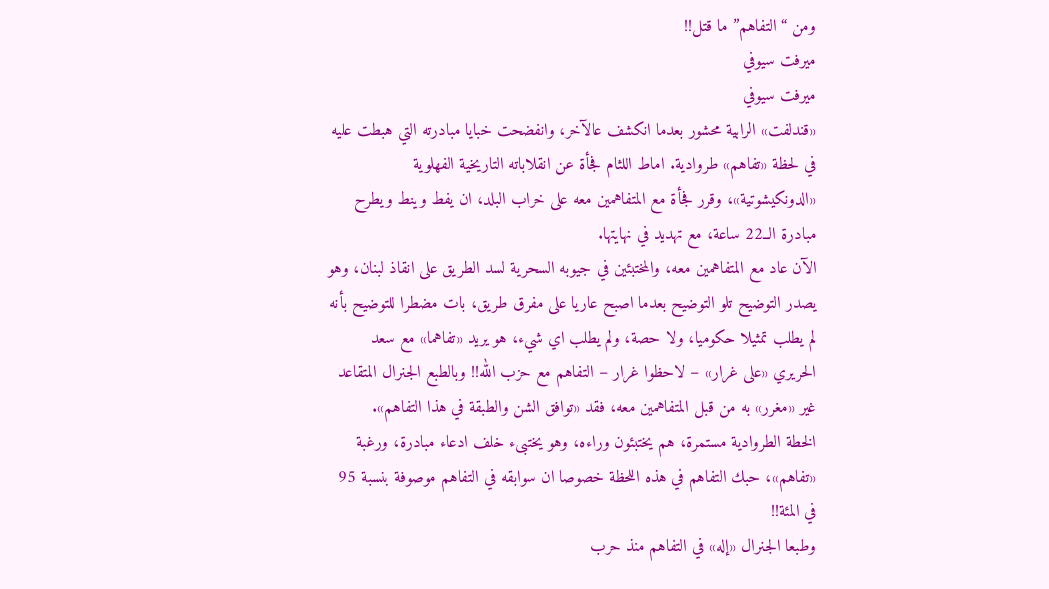ومن “التفاهم” ما قتل!!
ميرفت سيوفي
ميرفت سيوفي
«قندلفت» الرابية محشور بعدما انكشف عالآخر، وانفضحت خبايا مبادرته التي هبطت عليه في لحظة «تفاهم» طروادية. اماط اللثام فجأة عن انقلاباته التاريخية الفهلوية «الدونكيشوتية»، وقرر فجأة مع المتفاهمين معه على خراب البلد، ان يفط وينط ويطرح مبادرة الــ22 ساعة، مع تهديد في نهايتها.
الآن عاد مع المتفاهمين معه، والمختبئين في جيوبه السحرية لسد الطريق على انقاذ لبنان، وهو يصدر التوضيح تلو التوضيح بعدما اصبح عاريا على مفرق طريق، بات مضطرا للتوضيح بأنه لم يطلب تمثيلا حكوميا، ولا حصة، ولم يطلب اي شيء، هو يريد «تفاهما» مع سعد الحريري «على غرار» – لاحظوا غرار – التفاهم مع حزب الله!! وبالطبع الجنرال المتقاعد غير «مغرر» به من قبل المتفاهمين معه، فقد «توافق الشن والطبقة في هذا التفاهم».
الخطة الطروادية مستمرة، هم يختبئون وراءه، وهو يختبىء خلف ادعاء مبادرة، ورغبة «تفاهم»، حبك التفاهم في هذه اللحظة خصوصا ان سوابقه في التفاهم موصوفة بنسبة 95 في المئة!!
وطبعا الجنرال «إله» في التفاهم منذ حرب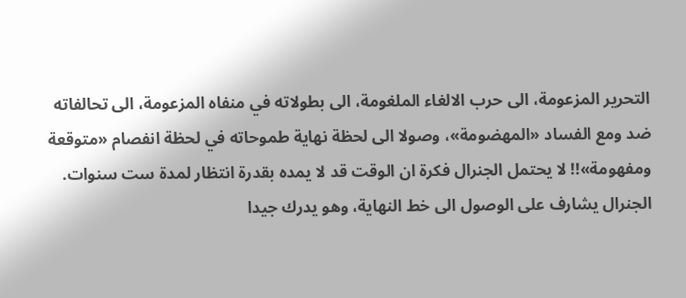التحرير المزعومة، الى حرب الالغاء الملغومة، الى بطولاته في منفاه المزعومة، الى تحالفاته ضد ومع الفساد «المهضومة»، وصولا الى لحظة نهاية طموحاته في لحظة انفصام «متوقعة ومفهومة»!! لا يحتمل الجنرال فكرة ان الوقت قد لا يمده بقدرة انتظار لمدة ست سنوات.
الجنرال يشارف على الوصول الى خط النهاية، وهو يدرك جيدا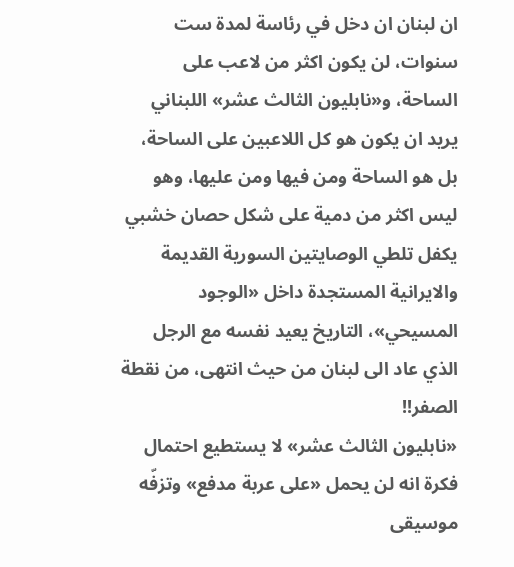ان لبنان ان دخل في رئاسة لمدة ست سنوات، لن يكون اكثر من لاعب على الساحة، و«نابليون الثالث عشر» اللبناني يريد ان يكون هو كل اللاعبين على الساحة، بل هو الساحة ومن فيها ومن عليها، وهو ليس اكثر من دمية على شكل حصان خشبي يكفل تلطي الوصايتين السورية القديمة والايرانية المستجدة داخل «الوجود المسيحي»، التاريخ يعيد نفسه مع الرجل الذي عاد الى لبنان من حيث انتهى، من نقطة الصفر!!
«نابليون الثالث عشر» لا يستطيع احتمال فكرة انه لن يحمل «على عربة مدفع» وتزفّه موسيقى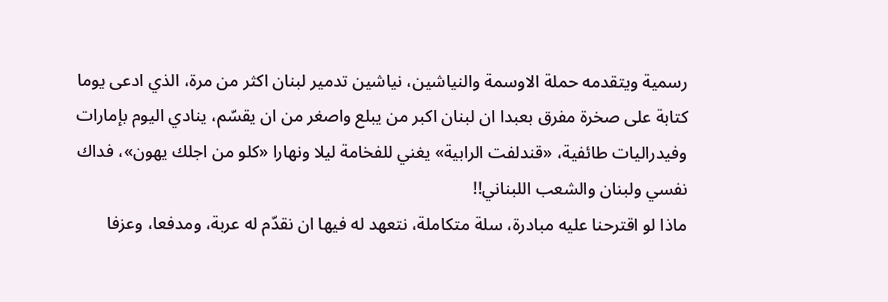رسمية ويتقدمه حملة الاوسمة والنياشين، نياشين تدمير لبنان اكثر من مرة، الذي ادعى يوما كتابة على صخرة مفرق بعبدا ان لبنان اكبر من يبلع واصغر من ان يقسّم، ينادي اليوم بإمارات وفيدراليات طائفية، «قندلفت الرابية» يغني للفخامة ليلا ونهارا «كلو من اجلك يهون»، فداك نفسي ولبنان والشعب اللبناني!!
ماذا لو اقترحنا عليه مبادرة، سلة متكاملة، نتعهد له فيها ان نقدّم له عربة، ومدفعا، وعزفا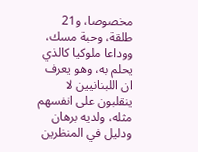مخصوصا، و21 طلقة، وحبة مسك، ووداعا ملوكيا كالذي يحلم به، وهو يعرف ان اللبنانيين لا ينقلبون على انفسهم مثله، ولديه برهان ودليل في المنظرين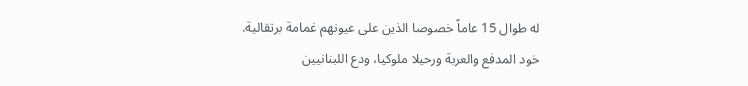له طوال 15 عاماً خصوصا الذين على عيونهم غمامة برتقالية.
خود المدفع والعربة ورحيلا ملوكيا، ودع اللبنانيين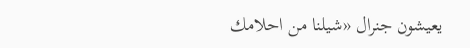يعيشون جنرال «شيلنا من احلامك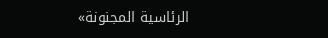الرئاسية المجنونة»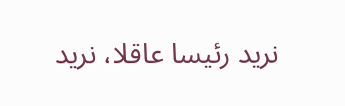نريد رئيسا عاقلا، نريد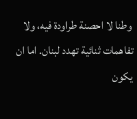وطنا لا احصنة طراودة فيه، ولا تفاهمات ثنائية تهدد لبنان. اما ان يكون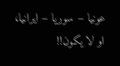عونيا – سوريا – ايرانيا، او لا يكون!!